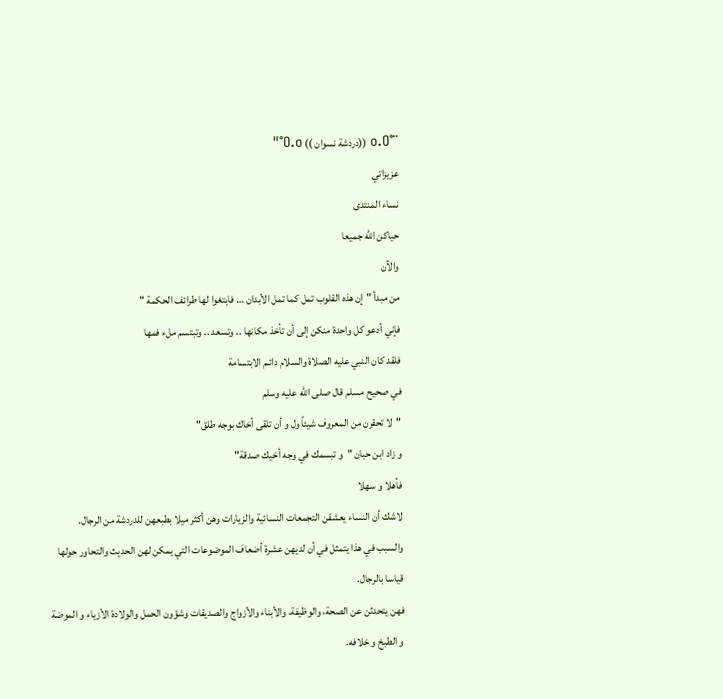¨°o.O ((دردشة نسوان )) O.o°"
عزيزاتي
نساء المنتدى
حياكن الله جميعا
والآن
من مبدأ "إن هذه القلوب تمل كما تمل الأبدان … فابتغوا لها طرائف الحكمة "
فإني أدعو كل واحدة منكن إلى أن تأخذ مكانها .. وتسعد .. وتبتسم ملء فمها
فلقد كان النبي عليه الصلاة والسلام دائـم الابتسامة
في صحيح مسلم قال صلى الله عليه وسلم
"لا تحقرن من المعروف شيئاً ول و أن تلقى أخاك بوجه طلق"
و زاد ابن حبان "و تبسمك في وجه أخيك صدقة"
فأهلا و سهلا
لاشك أن النساء يعشقن التجمعات النسائية والزيارات وهن أكثر ميلا بطبعهن للدردشة من الرجال.
والسبب في هذا يتمثل في أن لديهن عشرة أضعاف الموضوعات التي يمكن لهن الحديث والتحاور حولها قياسا بالرجال.
فهن يتحدثن عن الصحة، والوظيفة، والأبناء والأزواج والصديقات وشؤون الحمل والولادة الأزياء و الموضة و الطبخ و خلافه.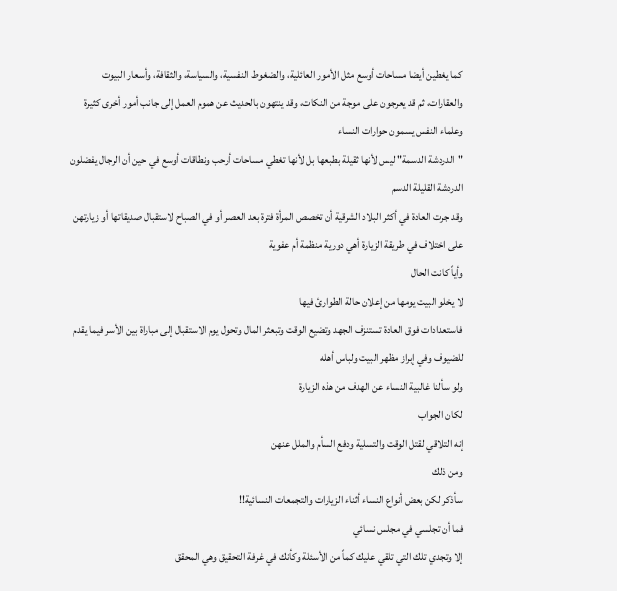كما يغطين أيضا مساحات أوسع مثل الأمور العائلية، والضغوط النفسية، والسياسة، والثقافة، وأسعار البيوت والعقارات، ثم قد يعرجون على موجة من النكات، وقد ينتهون بالحديث عن هموم العمل إلى جانب أمور أخرى كثيرة
وعلماء النفس يسمون حوارات النساء
"الدردشة الدسمة" ليس لأنها ثقيلة بطبعها بل لأنها تغطي مساحات أرحب ونطاقات أوسع في حين أن الرجال يفضلون الدردشة القليلة الدسم
وقد جرت العادة في أكثر البلاد الشرقية أن تخصص المرأة فترة بعد العصر أو في الصباح لاستقبال صديقاتها أو زيارتهن
على اختلاف في طريقة الزيارة أهي دورية منظمة أم عفوية
وأياً كانت الحال
لا يخلو البيت يومها من إعلان حالة الطوارئ فيها
فاستعدادات فوق العادة تستنزف الجهد وتضيع الوقت وتبعثر المال وتحول يوم الاستقبال إلى مباراة بين الأسر فيما يقدم للضيوف وفي إبراز مظهر البيت ولباس أهله
ولو سألنا غالبية النساء عن الهدف من هذه الزيارة
لكان الجواب
إنه التلاقي لقتل الوقت والتسلية ودفع السأم والملل عنهن
ومن ذلك
سأذكر لكن بعض أنواع النساء أثناء الزيارات والتجمعات النسائية!!
فما أن تجلسي في مجلس نسائي
إلا وتجدي تلك التي تلقي عليك كماً من الأسئلة وكأنك في غرفة التحقيق وهي المحقق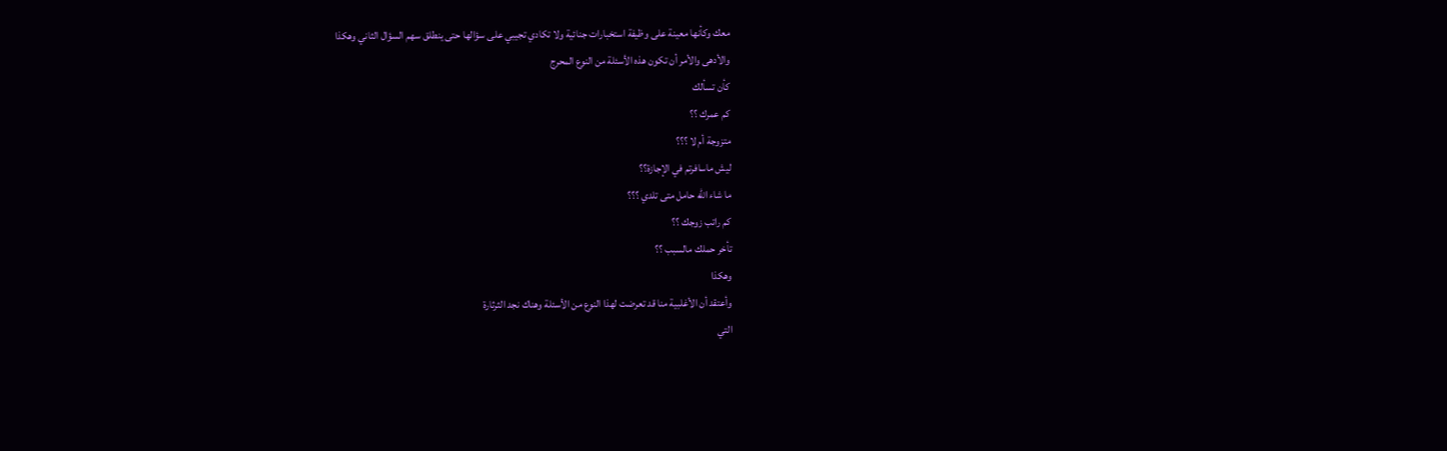معك وكأنها معينة على وظيفة استخبارات جنائية ولا تكادي تجيبي على سؤالها حتى ينطلق سهم السؤال الثاني وهكذا
والأدهى والأمر أن تكون هذه الأسئلة من النوع المحرج
كأن تسألك
كم عمرك ؟؟
متزوجة أم لا ؟؟؟
ليش ماسافرتم في الإجازة؟؟
ما شاء الله حامل متى تلدي ؟؟؟
كم راتب زوجك ؟؟
تأخر حملك مالسبب ؟؟
وهكذا
وأعتقد أن الأغلبية منا قد تعرضت لهذا النوع من الأسئلة وهناك نجد الثرثارة
التي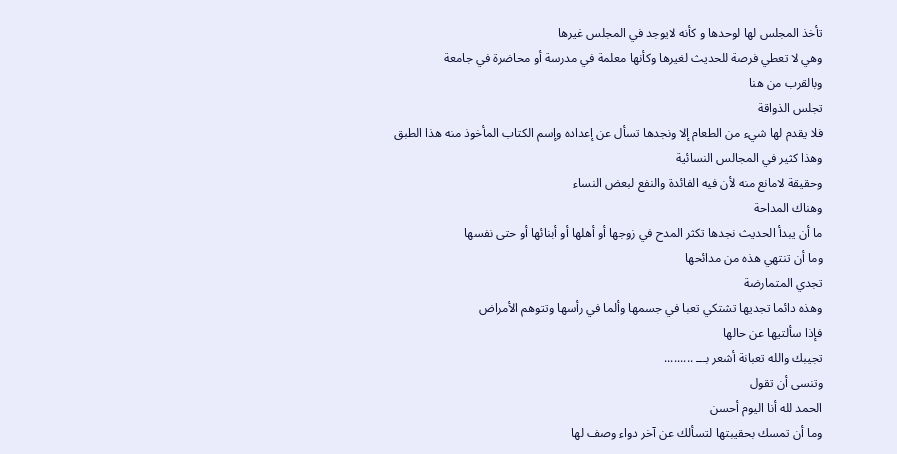تأخذ المجلس لها لوحدها و كأنه لايوجد في المجلس غيرها
وهي لا تعطي فرصة للحديث لغيرها وكأنها معلمة في مدرسة أو محاضرة في جامعة
وبالقرب من هنا
تجلس الذواقة
فلا يقدم لها شيء من الطعام إلا ونجدها تسأل عن إعداده وإسم الكتاب المأخوذ منه هذا الطبق
وهذا كثير في المجالس النسائية
وحقيقة لامانع منه لأن فيه الفائدة والنفع لبعض النساء
وهناك المداحة
ما أن يبدأ الحديث نجدها تكثر المدح في زوجها أو أهلها أو أبنائها أو حتى نفسها
وما أن تنتهي هذه من مدائحها
تجدي المتمارضة
وهذه دائما تجديها تشتكي تعبا في جسمها وألما في رأسها وتتوهم الأمراض
فإذا سألتيها عن حالها
تجيبك والله تعبانة أشعر بـــ .........
وتنسى أن تقول
الحمد لله أنا اليوم أحسن
وما أن تمسك بحقيبتها لتسألك عن آخر دواء وصف لها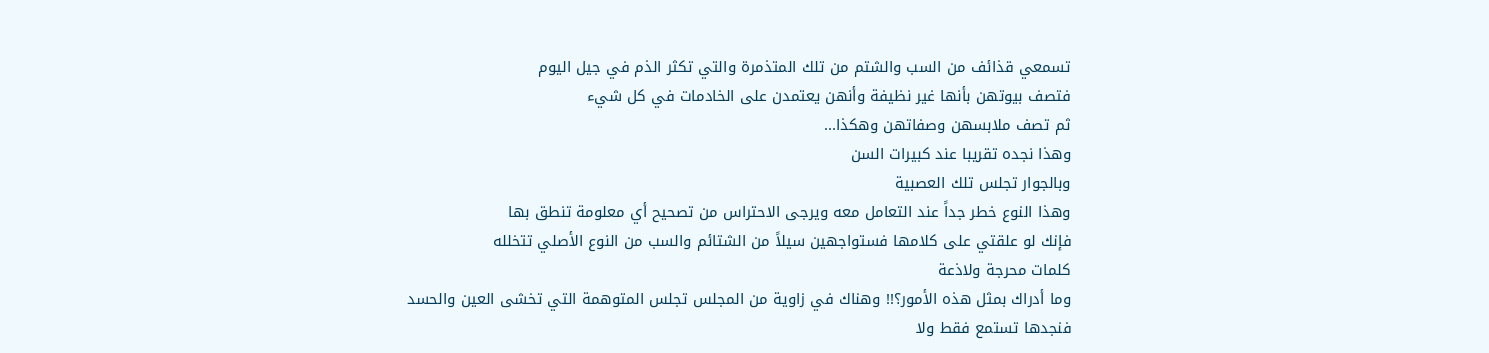تسمعي قذائف من السب والشتم من تلك المتذمرة والتي تكثر الذم في جيل اليوم
فتصف بيوتهن بأنها غير نظيفة وأنهن يعتمدن على الخادمات في كل شيء
ثم تصف ملابسهن وصفاتهن وهكذا...
وهذا نجده تقريبا عند كبيرات السن
وبالجوار تجلس تلك العصبية
وهذا النوع خطر جداً عند التعامل معه ويرجى الاحتراس من تصحيح أي معلومة تنطق بها
فإنك لو علقتي على كلامها فستواجهين سيلاً من الشتائم والسب من النوع الأصلي تتخلله
كلمات محرجة ولاذعة
وما أدراك بمثل هذه الأمور؟!! وهناك في زاوية من المجلس تجلس المتوهمة التي تخشى العين والحسد
فنجدها تستمع فقط ولا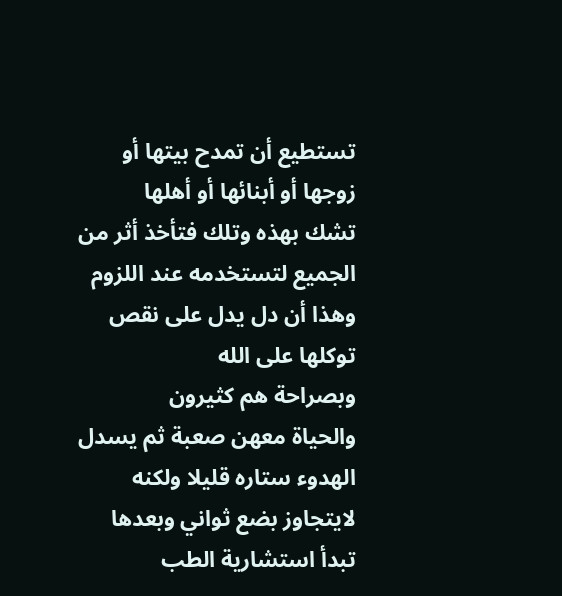تستطيع أن تمدح بيتها أو زوجها أو أبنائها أو أهلها
تشك بهذه وتلك فتأخذ أثر من الجميع لتستخدمه عند اللزوم وهذا أن دل يدل على نقص توكلها على الله
وبصراحة هم كثيرون
والحياة معهن صعبة ثم يسدل الهدوء ستاره قليلا ولكنه لايتجاوز بضع ثواني وبعدها تبدأ استشارية الطب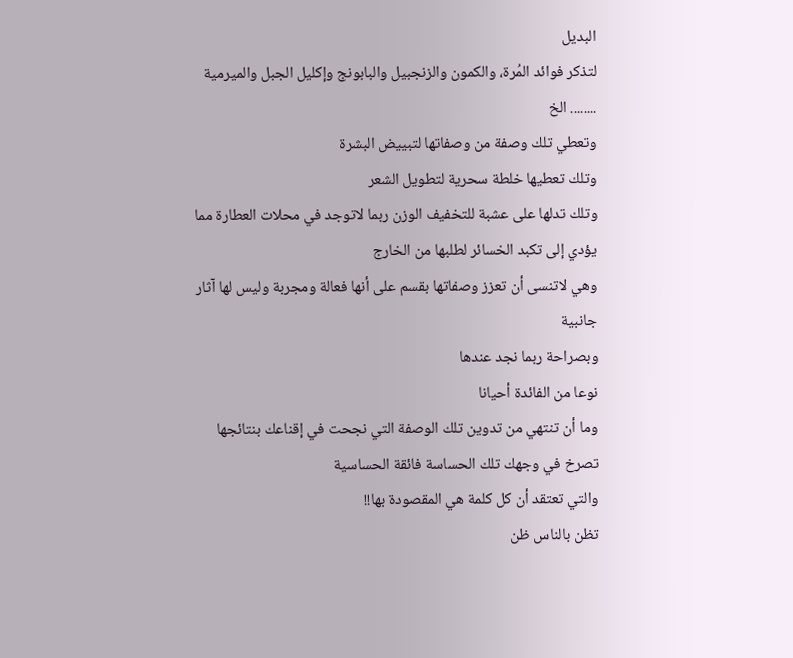البديل
لتذكر فوائد المُرة، والكمون والزنجبيل والبابونج وإكليل الجبل والميرمية ........ الخ
وتعطي تلك وصفة من وصفاتها لتبييض البشرة
وتلك تعطيها خلطة سحرية لتطويل الشعر
وتلك تدلها على عشبة للتخفيف الوزن ربما لاتوجد في محلات العطارة مما يؤدي إلى تكبد الخسائر لطلبها من الخارج
وهي لاتنسى أن تعزز وصفاتها بقسم على أنها فعالة ومجربة وليس لها آثار جانبية
وبصراحة ربما نجد عندها
نوعا من الفائدة أحيانا
وما أن تنتهي من تدوين تلك الوصفة التي نجحت في إقناعك بنتائجها
تصرخ في وجهك تلك الحساسة فائقة الحساسية
والتي تعتقد أن كل كلمة هي المقصودة بها!!
تظن بالناس ظن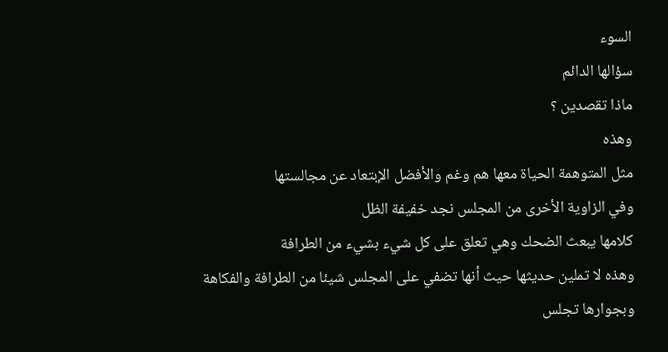السوء
سؤالها الدائم
ماذا تقصدين ؟
وهذه
مثل المتوهمة الحياة معها هم وغم والأفضل الإبتعاد عن مجالستها
وفي الزاوية الأخرى من المجلس نجد خفيفة الظل
كلامها يبعث الضحك وهي تعلق على كل شيء بشيء من الطرافة
وهذه لا تملين حديثها حيث أنها تضفي على المجلس شيئا من الطرافة والفكاهة
وبجوارها تجلس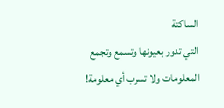الساكتة
التي تدور بعيونها وتسمع وتجمع المعلومات ولا تسرب أي معلومة!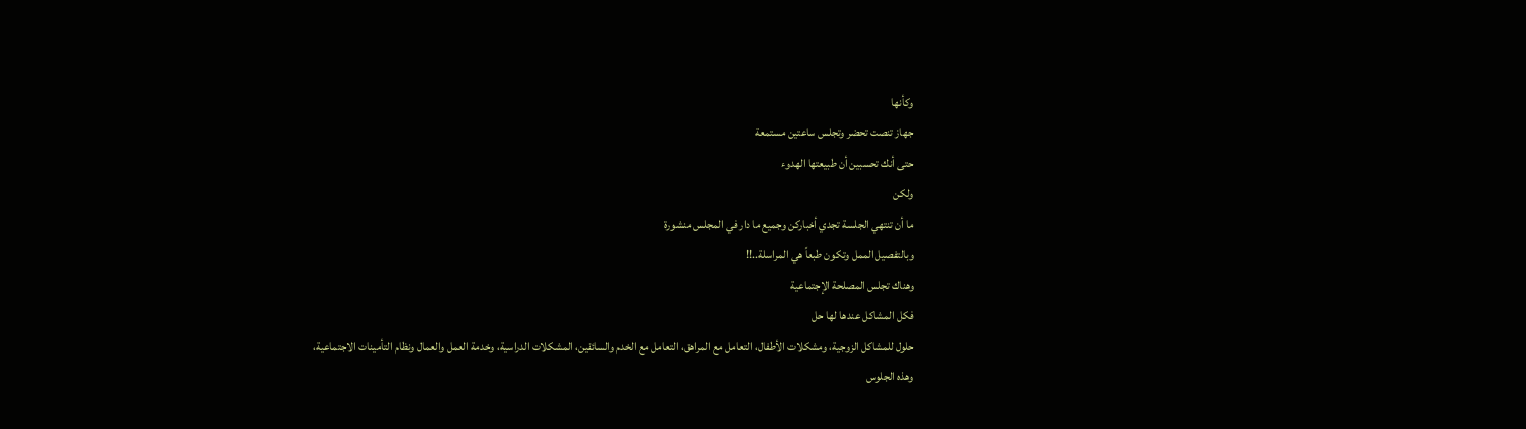وكأنها
جهاز تنصت تحضر وتجلس ساعتين مستمعة
حتى أنك تحسبين أن طبيعتها الهدوء
ولكن
ما أن تنتهي الجلسة تجدي أخباركن وجميع ما دار في المجلس منشورة
وبالتفصيل الممل وتكون طبعاً هي المراسلة..!!
وهناك تجلس المصلحة الإجتماعية
فكل المشاكل عندها لها حل
حلول للمشاكل الزوجية، ومشكلات الأطفال، التعامل مع المراهق، التعامل مع الخدم والسائقين، المشكلات الدراسية، وخدمة العمل والعمال ونظام التأمينات الاجتماعية،
وهذه الجلوس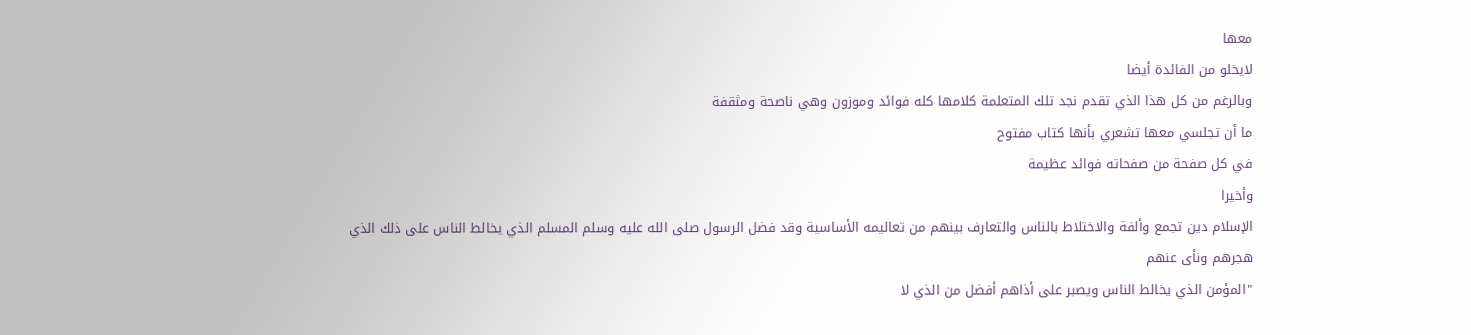معها
لايخلو من الفائدة أيضا
وبالرغم من كل هذا الذي تقدم نجد تلك المتعلمة كلامها كله فوائد وموزون وهي ناصحة ومثقفة
ما أن تجلسي معها تشعري بأنها كتاب مفتوح
في كل صفحة من صفحاته فوائد عظيمة
وأخيرا
الإسلام دين تجمع وألفة والاختلاط بالناس والتعارف بينهم من تعاليمه الأساسية وقد فضل الرسول صلى الله عليه وسلم المسلم الذي يخالط الناس على ذلك الذي هجرهم ونأى عنهم
"المؤمن الذي يخالط الناس ويصبر على أذاهم أفضل من الذي لا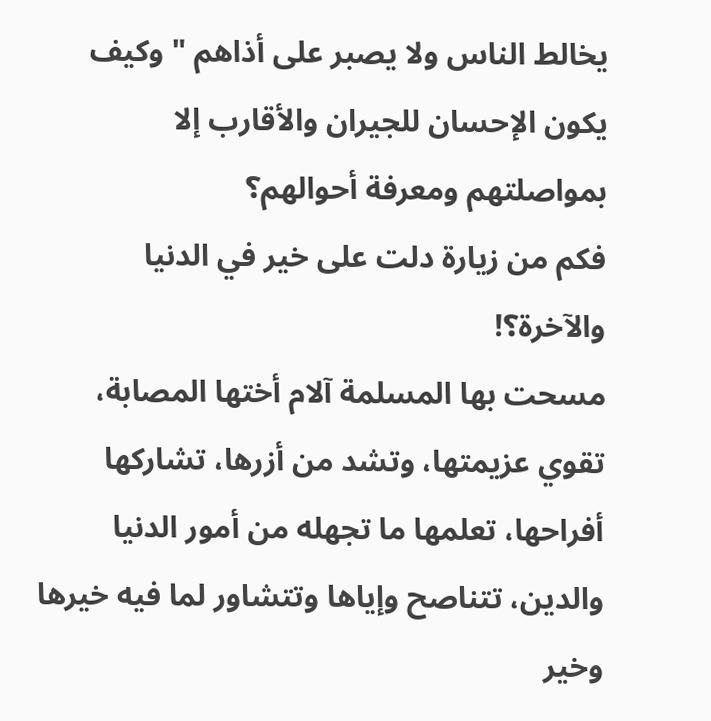يخالط الناس ولا يصبر على أذاهم " وكيف يكون الإحسان للجيران والأقارب إلا بمواصلتهم ومعرفة أحوالهم؟
فكم من زيارة دلت على خير في الدنيا والآخرة؟!
مسحت بها المسلمة آلام أختها المصابة، تقوي عزيمتها، وتشد من أزرها، تشاركها أفراحها، تعلمها ما تجهله من أمور الدنيا والدين، تتناصح وإياها وتتشاور لما فيه خيرها وخير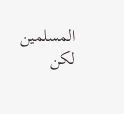المسلمين
لكن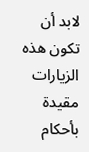لابد أن تكون هذه الزيارات مقيدة بأحكام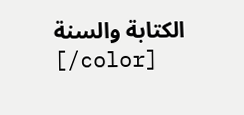الكتابة والسنة
[/color]